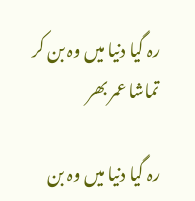رہ گیا دنیا میں وہ بن کر تماشا عمر بھر

رہ گیا دنیا میں وہ بن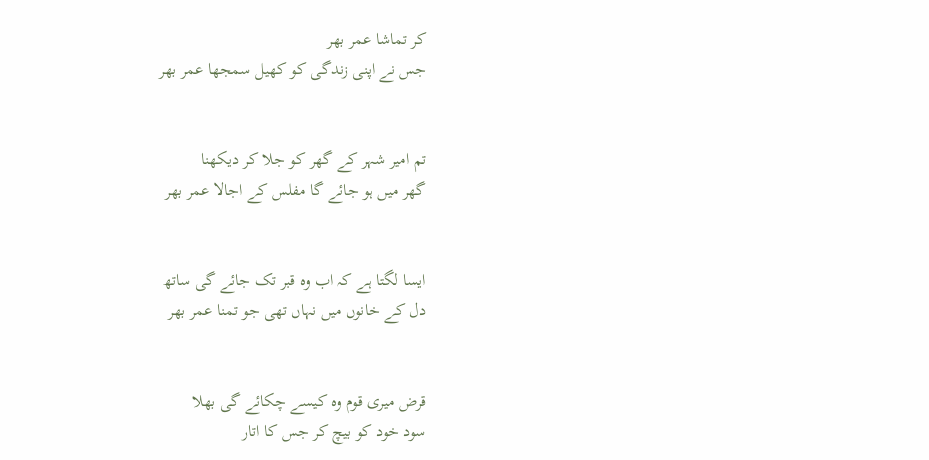کر تماشا عمر بھر
جس نے اپنی زندگی کو کھیل سمجھا عمر بھر


تم امیر شہر کے گھر کو جلا کر دیکھنا
گھر میں ہو جائے گا مفلس کے اجالا عمر بھر


ایسا لگتا ہے کہ اب وہ قبر تک جائے گی ساتھ
دل کے خانوں میں نہاں تھی جو تمنا عمر بھر


قرض میری قوم وہ کیسے چکائے گی بھلا
سود خود کو بیچ کر جس کا اتار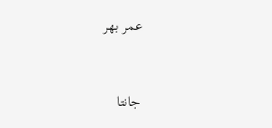عمر بھر


جانتا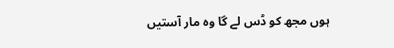ہوں مجھ کو ڈس لے گا وہ مار آستیں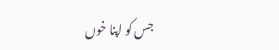جس کو اپنا خوں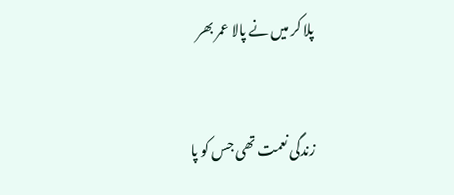پلا کر میں نے پالا عمر بھر


زندگی نعمت تھی جس کو پا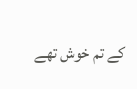کے تم خوش تھے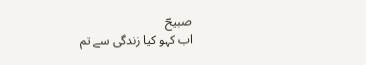صبیحؔ
اب کہو کیا زندگی سے تم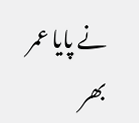نے پایا عمر بھر